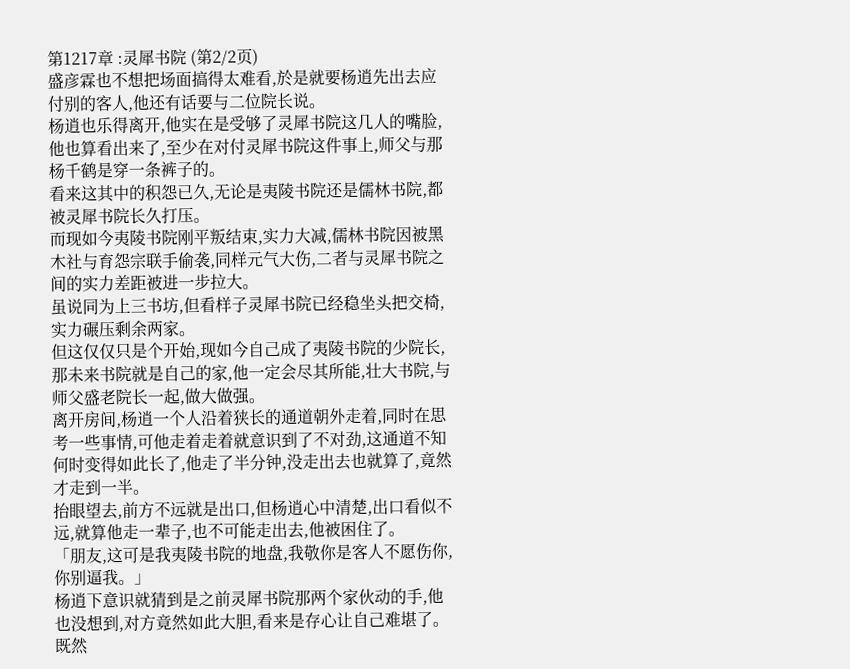第1217章 :灵犀书院 (第2/2页)
盛彦霖也不想把场面搞得太难看,於是就要杨逍先出去应付别的客人,他还有话要与二位院长说。
杨逍也乐得离开,他实在是受够了灵犀书院这几人的嘴脸,他也算看出来了,至少在对付灵犀书院这件事上,师父与那杨千鹤是穿一条裤子的。
看来这其中的积怨已久,无论是夷陵书院还是儒林书院,都被灵犀书院长久打压。
而现如今夷陵书院刚平叛结束,实力大减,儒林书院因被黑木社与育怨宗联手偷袭,同样元气大伤,二者与灵犀书院之间的实力差距被进一步拉大。
虽说同为上三书坊,但看样子灵犀书院已经稳坐头把交椅,实力碾压剩余两家。
但这仅仅只是个开始,现如今自己成了夷陵书院的少院长,那未来书院就是自己的家,他一定会尽其所能,壮大书院,与师父盛老院长一起,做大做强。
离开房间,杨逍一个人沿着狭长的通道朝外走着,同时在思考一些事情,可他走着走着就意识到了不对劲,这通道不知何时变得如此长了,他走了半分钟,没走出去也就算了,竟然才走到一半。
抬眼望去,前方不远就是出口,但杨逍心中清楚,出口看似不远,就算他走一辈子,也不可能走出去,他被困住了。
「朋友,这可是我夷陵书院的地盘,我敬你是客人不愿伤你,你别逼我。」
杨逍下意识就猜到是之前灵犀书院那两个家伙动的手,他也没想到,对方竟然如此大胆,看来是存心让自己难堪了。
既然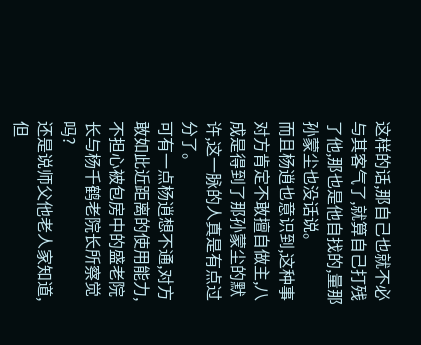这样的话,那自己也就不必与其客气了,就算自己打残了他,那也是他自找的,量那孙蒙尘也没话说。
而且杨逍也意识到,这种事对方肯定不敢擅自做主,八成是得到了那孙蒙尘的默许,这一脉的人真是有点过分了。
可有一点杨逍想不通,对方敢如此近距离的使用能力,不担心被包房中的盛老院长与杨千鹤老院长所察觉吗?
还是说师父他老人家知道,但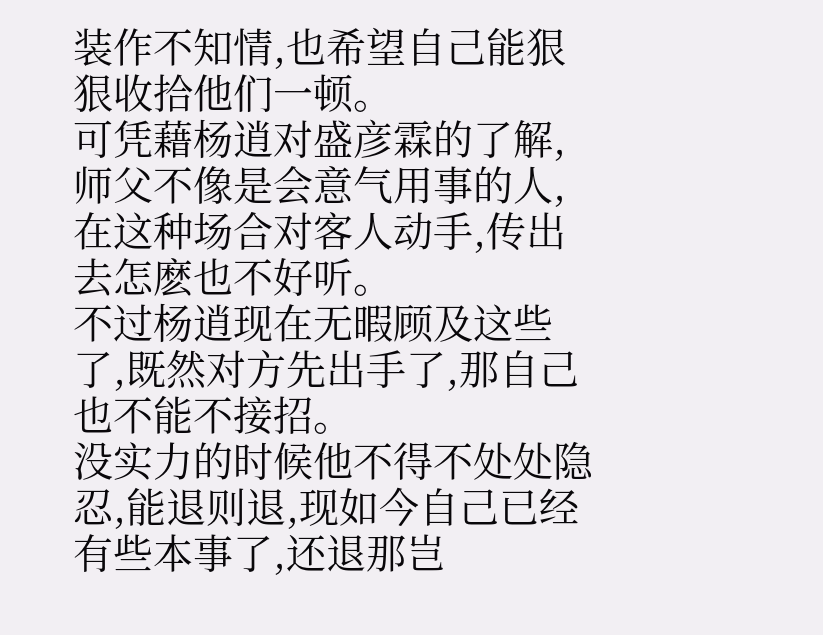装作不知情,也希望自己能狠狠收拾他们一顿。
可凭藉杨逍对盛彦霖的了解,师父不像是会意气用事的人,在这种场合对客人动手,传出去怎麽也不好听。
不过杨逍现在无暇顾及这些了,既然对方先出手了,那自己也不能不接招。
没实力的时候他不得不处处隐忍,能退则退,现如今自己已经有些本事了,还退那岂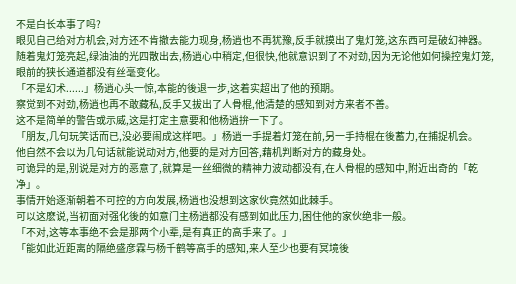不是白长本事了吗?
眼见自己给对方机会,对方还不肯撤去能力现身,杨逍也不再犹豫,反手就摸出了鬼灯笼,这东西可是破幻神器。
随着鬼灯笼亮起,绿油油的光四散出去,杨逍心中稍定,但很快,他就意识到了不对劲,因为无论他如何操控鬼灯笼,眼前的狭长通道都没有丝毫变化。
「不是幻术......」杨逍心头一惊,本能的後退一步,这着实超出了他的预期。
察觉到不对劲,杨逍也再不敢藏私,反手又拔出了人骨棍,他清楚的感知到对方来者不善。
这不是简单的警告或示威,这是打定主意要和他杨逍拚一下了。
「朋友,几句玩笑话而已,没必要闹成这样吧。」杨逍一手提着灯笼在前,另一手持棍在後蓄力,在捕捉机会。
他自然不会以为几句话就能说动对方,他要的是对方回答,藉机判断对方的藏身处。
可诡异的是,别说是对方的恶意了,就算是一丝细微的精神力波动都没有,在人骨棍的感知中,附近出奇的「乾净」。
事情开始逐渐朝着不可控的方向发展,杨逍也没想到这家伙竟然如此棘手。
可以这麽说,当初面对强化後的如意门主杨逍都没有感到如此压力,困住他的家伙绝非一般。
「不对,这等本事绝不会是那两个小辈,是有真正的高手来了。」
「能如此近距离的隔绝盛彦霖与杨千鹤等高手的感知,来人至少也要有冥境後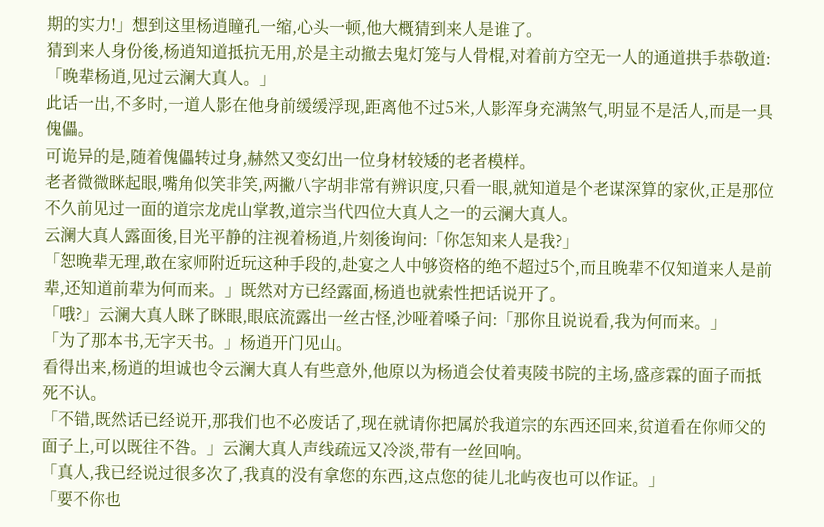期的实力!」想到这里杨逍瞳孔一缩,心头一顿,他大概猜到来人是谁了。
猜到来人身份後,杨逍知道抵抗无用,於是主动撤去鬼灯笼与人骨棍,对着前方空无一人的通道拱手恭敬道:「晚辈杨逍,见过云澜大真人。」
此话一出,不多时,一道人影在他身前缓缓浮现,距离他不过5米,人影浑身充满煞气,明显不是活人,而是一具傀儡。
可诡异的是,随着傀儡转过身,赫然又变幻出一位身材较矮的老者模样。
老者微微眯起眼,嘴角似笑非笑,两撇八字胡非常有辨识度,只看一眼,就知道是个老谋深算的家伙,正是那位不久前见过一面的道宗龙虎山掌教,道宗当代四位大真人之一的云澜大真人。
云澜大真人露面後,目光平静的注视着杨逍,片刻後询问:「你怎知来人是我?」
「恕晚辈无理,敢在家师附近玩这种手段的,赴宴之人中够资格的绝不超过5个,而且晚辈不仅知道来人是前辈,还知道前辈为何而来。」既然对方已经露面,杨逍也就索性把话说开了。
「哦?」云澜大真人眯了眯眼,眼底流露出一丝古怪,沙哑着嗓子问:「那你且说说看,我为何而来。」
「为了那本书,无字天书。」杨逍开门见山。
看得出来,杨逍的坦诚也令云澜大真人有些意外,他原以为杨逍会仗着夷陵书院的主场,盛彦霖的面子而抵死不认。
「不错,既然话已经说开,那我们也不必废话了,现在就请你把属於我道宗的东西还回来,贫道看在你师父的面子上,可以既往不咎。」云澜大真人声线疏远又冷淡,带有一丝回响。
「真人,我已经说过很多次了,我真的没有拿您的东西,这点您的徒儿北屿夜也可以作证。」
「要不你也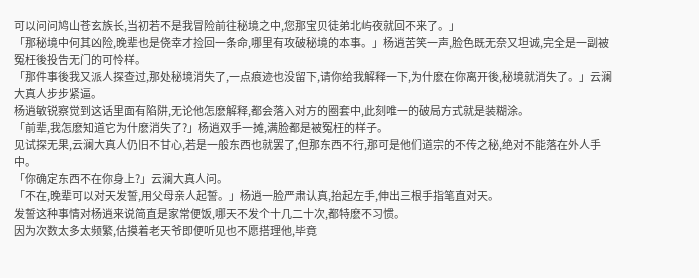可以问问鸠山苍玄族长,当初若不是我冒险前往秘境之中,您那宝贝徒弟北屿夜就回不来了。」
「那秘境中何其凶险,晚辈也是侥幸才捡回一条命,哪里有攻破秘境的本事。」杨逍苦笑一声,脸色既无奈又坦诚,完全是一副被冤枉後投告无门的可怜样。
「那件事後我又派人探查过,那处秘境消失了,一点痕迹也没留下,请你给我解释一下,为什麽在你离开後,秘境就消失了。」云澜大真人步步紧逼。
杨逍敏锐察觉到这话里面有陷阱,无论他怎麽解释,都会落入对方的圈套中,此刻唯一的破局方式就是装糊涂。
「前辈,我怎麽知道它为什麽消失了?」杨逍双手一摊,满脸都是被冤枉的样子。
见试探无果,云澜大真人仍旧不甘心,若是一般东西也就罢了,但那东西不行,那可是他们道宗的不传之秘,绝对不能落在外人手中。
「你确定东西不在你身上?」云澜大真人问。
「不在,晚辈可以对天发誓,用父母亲人起誓。」杨逍一脸严肃认真,抬起左手,伸出三根手指笔直对天。
发誓这种事情对杨逍来说简直是家常便饭,哪天不发个十几二十次,都特麽不习惯。
因为次数太多太频繁,估摸着老天爷即便听见也不愿搭理他,毕竟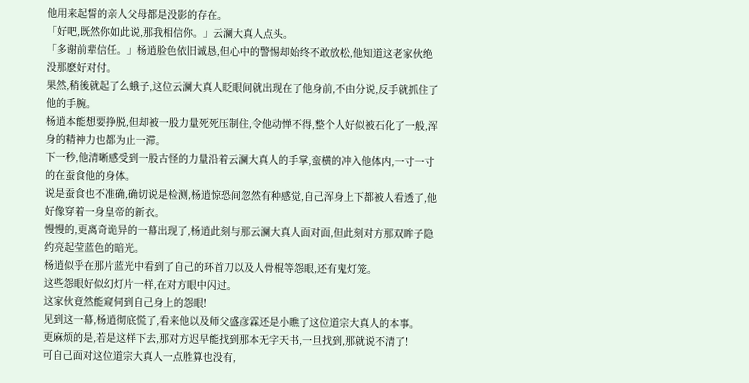他用来起誓的亲人父母都是没影的存在。
「好吧,既然你如此说,那我相信你。」云澜大真人点头。
「多谢前辈信任。」杨逍脸色依旧诚恳,但心中的警惕却始终不敢放松,他知道这老家伙绝没那麽好对付。
果然,稍後就起了么蛾子,这位云澜大真人眨眼间就出现在了他身前,不由分说,反手就抓住了他的手腕。
杨逍本能想要挣脱,但却被一股力量死死压制住,令他动惮不得,整个人好似被石化了一般,浑身的精神力也都为止一滞。
下一秒,他清晰感受到一股古怪的力量沿着云澜大真人的手掌,蛮横的冲入他体内,一寸一寸的在蚕食他的身体。
说是蚕食也不准确,确切说是检测,杨逍惊恐间忽然有种感觉,自己浑身上下都被人看透了,他好像穿着一身皇帝的新衣。
慢慢的,更离奇诡异的一幕出现了,杨逍此刻与那云澜大真人面对面,但此刻对方那双眸子隐约亮起莹蓝色的暗光。
杨逍似乎在那片蓝光中看到了自己的环首刀以及人骨棍等怨眼,还有鬼灯笼。
这些怨眼好似幻灯片一样,在对方眼中闪过。
这家伙竟然能窥伺到自己身上的怨眼!
见到这一幕,杨逍彻底慌了,看来他以及师父盛彦霖还是小瞧了这位道宗大真人的本事。
更麻烦的是,若是这样下去,那对方迟早能找到那本无字天书,一旦找到,那就说不清了!
可自己面对这位道宗大真人一点胜算也没有,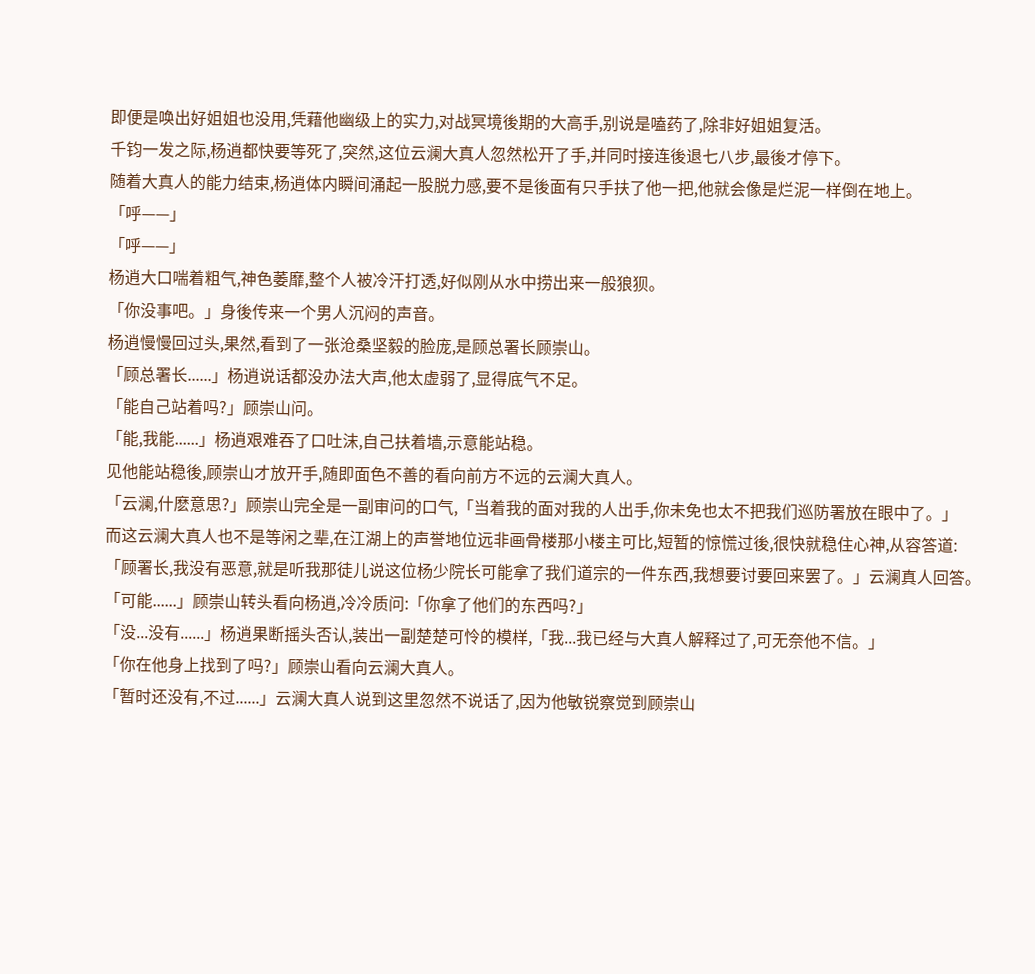即便是唤出好姐姐也没用,凭藉他幽级上的实力,对战冥境後期的大高手,别说是嗑药了,除非好姐姐复活。
千钧一发之际,杨逍都快要等死了,突然,这位云澜大真人忽然松开了手,并同时接连後退七八步,最後才停下。
随着大真人的能力结束,杨逍体内瞬间涌起一股脱力感,要不是後面有只手扶了他一把,他就会像是烂泥一样倒在地上。
「呼——」
「呼——」
杨逍大口喘着粗气,神色萎靡,整个人被冷汗打透,好似刚从水中捞出来一般狼狈。
「你没事吧。」身後传来一个男人沉闷的声音。
杨逍慢慢回过头,果然,看到了一张沧桑坚毅的脸庞,是顾总署长顾崇山。
「顾总署长......」杨逍说话都没办法大声,他太虚弱了,显得底气不足。
「能自己站着吗?」顾崇山问。
「能,我能......」杨逍艰难吞了口吐沫,自己扶着墙,示意能站稳。
见他能站稳後,顾崇山才放开手,随即面色不善的看向前方不远的云澜大真人。
「云澜,什麽意思?」顾崇山完全是一副审问的口气,「当着我的面对我的人出手,你未免也太不把我们巡防署放在眼中了。」
而这云澜大真人也不是等闲之辈,在江湖上的声誉地位远非画骨楼那小楼主可比,短暂的惊慌过後,很快就稳住心神,从容答道:
「顾署长,我没有恶意,就是听我那徒儿说这位杨少院长可能拿了我们道宗的一件东西,我想要讨要回来罢了。」云澜真人回答。
「可能......」顾崇山转头看向杨逍,冷冷质问:「你拿了他们的东西吗?」
「没...没有......」杨逍果断摇头否认,装出一副楚楚可怜的模样,「我...我已经与大真人解释过了,可无奈他不信。」
「你在他身上找到了吗?」顾崇山看向云澜大真人。
「暂时还没有,不过......」云澜大真人说到这里忽然不说话了,因为他敏锐察觉到顾崇山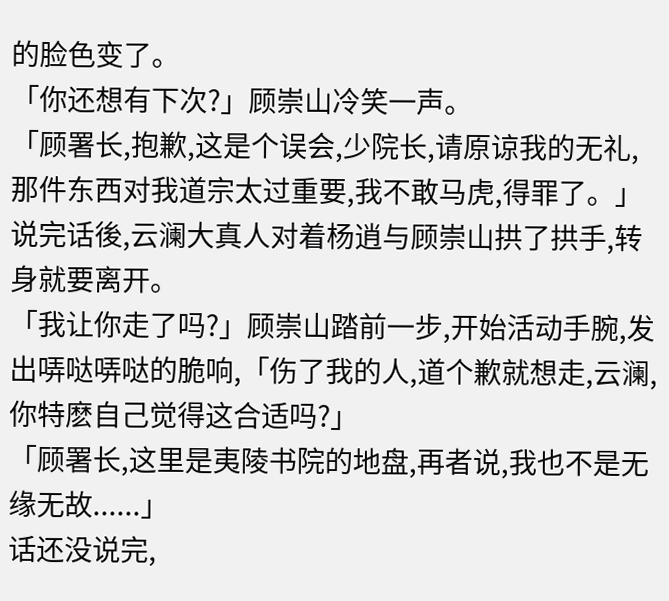的脸色变了。
「你还想有下次?」顾崇山冷笑一声。
「顾署长,抱歉,这是个误会,少院长,请原谅我的无礼,那件东西对我道宗太过重要,我不敢马虎,得罪了。」说完话後,云澜大真人对着杨逍与顾崇山拱了拱手,转身就要离开。
「我让你走了吗?」顾崇山踏前一步,开始活动手腕,发出哢哒哢哒的脆响,「伤了我的人,道个歉就想走,云澜,你特麽自己觉得这合适吗?」
「顾署长,这里是夷陵书院的地盘,再者说,我也不是无缘无故......」
话还没说完,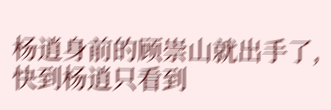杨逍身前的顾崇山就出手了,快到杨逍只看到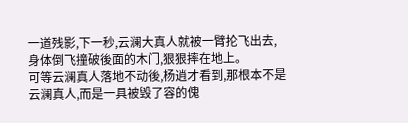一道残影,下一秒,云澜大真人就被一臂抡飞出去,身体倒飞撞破後面的木门,狠狠摔在地上。
可等云澜真人落地不动後,杨逍才看到,那根本不是云澜真人,而是一具被毁了容的傀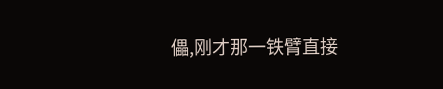儡,刚才那一铁臂直接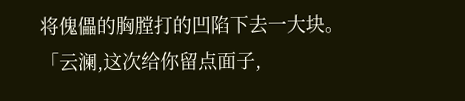将傀儡的胸膛打的凹陷下去一大块。
「云澜,这次给你留点面子,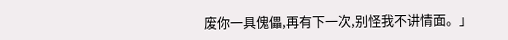废你一具傀儡,再有下一次,别怪我不讲情面。」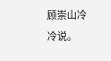顾崇山冷冷说。